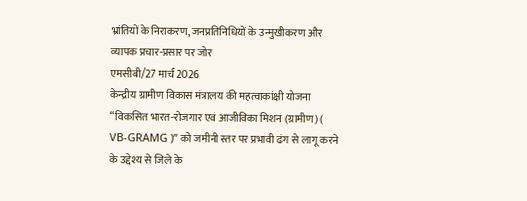भ्रांतियों के निराकरण, जनप्रतिनिधियों के उन्मुखीकरण और व्यापक प्रचार-प्रसार पर जोर
एमसीबी/27 मार्च 2026
केन्द्रीय ग्रामीण विकास मंत्रालय की महत्वाकांक्षी योजना “विकसित भारत-रोजगार एवं आजीविका मिशन (ग्रामीण) ( VB-GRAMG )” को जमीनी स्तर पर प्रभावी ढंग से लागू करने के उद्देश्य से जिले के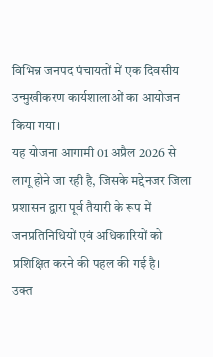विभिन्न जनपद पंचायतों में एक दिवसीय उन्मुखीकरण कार्यशालाओं का आयोजन किया गया।
यह योजना आगामी 01 अप्रैल 2026 से लागू होने जा रही है, जिसके मद्देनजर जिला प्रशासन द्वारा पूर्व तैयारी के रूप में जनप्रतिनिधियों एवं अधिकारियों को प्रशिक्षित करने की पहल की गई है।
उक्त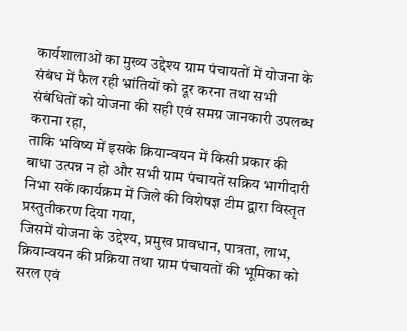कार्यशालाओं का मुख्य उद्देश्य ग्राम पंचायतों में योजना के संबंध में फैल रही भ्रांतियों को दूर करना तथा सभी संबंधितों को योजना की सही एवं समग्र जानकारी उपलब्ध कराना रहा,
ताकि भविष्य में इसके क्रियान्वयन में किसी प्रकार की बाधा उत्पन्न न हो और सभी ग्राम पंचायतें सक्रिय भागीदारी निभा सकें।कार्यक्रम में जिले की विशेषज्ञ टीम द्वारा विस्तृत प्रस्तुतीकरण दिया गया,
जिसमें योजना के उद्देश्य, प्रमुख प्रावधान, पात्रता, लाभ, क्रियान्वयन की प्रक्रिया तथा ग्राम पंचायतों की भूमिका को सरल एवं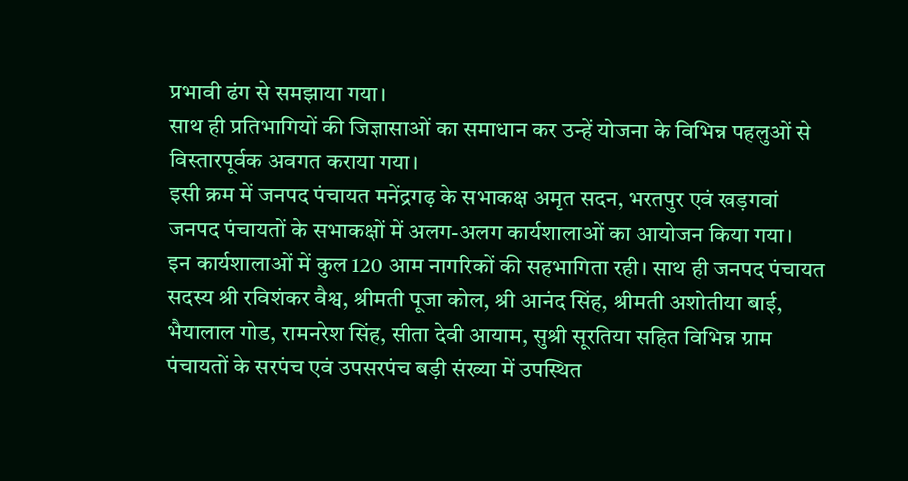प्रभावी ढंग से समझाया गया।
साथ ही प्रतिभागियों की जिज्ञासाओं का समाधान कर उन्हें योजना के विभिन्न पहलुओं से विस्तारपूर्वक अवगत कराया गया।
इसी क्रम में जनपद पंचायत मनेंद्रगढ़ के सभाकक्ष अमृत सदन, भरतपुर एवं खड़गवां जनपद पंचायतों के सभाकक्षों में अलग-अलग कार्यशालाओं का आयोजन किया गया।
इन कार्यशालाओं में कुल 120 आम नागरिकों की सहभागिता रही। साथ ही जनपद पंचायत सदस्य श्री रविशंकर वैश्व, श्रीमती पूजा कोल, श्री आनंद सिंह, श्रीमती अशोतीया बाई,
भैयालाल गोड, रामनरेश सिंह, सीता देवी आयाम, सुश्री सूरतिया सहित विभिन्न ग्राम पंचायतों के सरपंच एवं उपसरपंच बड़ी संख्या में उपस्थित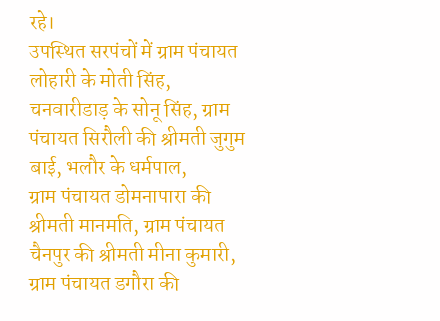रहे।
उपस्थित सरपंचों में ग्राम पंचायत लोहारी के मोती सिंह, चनवारीडाड़ के सोनू सिंह, ग्राम पंचायत सिरौली की श्रीमती जुगुम बाई, भलौर के धर्मपाल,
ग्राम पंचायत डोमनापारा की श्रीमती मानमति, ग्राम पंचायत चैनपुर की श्रीमती मीना कुमारी, ग्राम पंचायत डगौरा की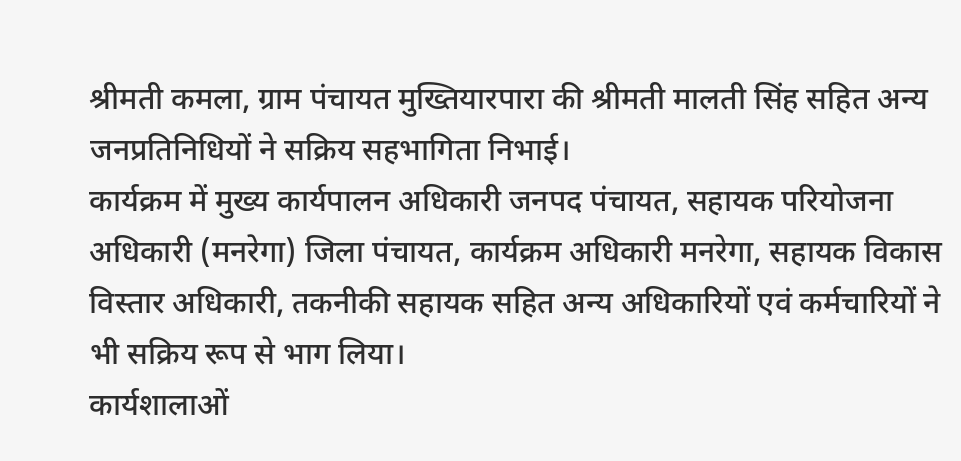श्रीमती कमला, ग्राम पंचायत मुख्तियारपारा की श्रीमती मालती सिंह सहित अन्य जनप्रतिनिधियों ने सक्रिय सहभागिता निभाई।
कार्यक्रम में मुख्य कार्यपालन अधिकारी जनपद पंचायत, सहायक परियोजना अधिकारी (मनरेगा) जिला पंचायत, कार्यक्रम अधिकारी मनरेगा, सहायक विकास विस्तार अधिकारी, तकनीकी सहायक सहित अन्य अधिकारियों एवं कर्मचारियों ने भी सक्रिय रूप से भाग लिया।
कार्यशालाओं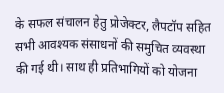के सफल संचालन हेतु प्रोजेक्टर, लैपटॉप सहित सभी आवश्यक संसाधनों की समुचित व्यवस्था की गई थी। साथ ही प्रतिभागियों को योजना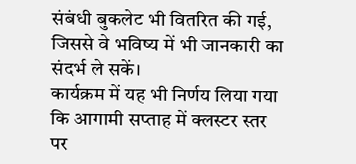संबंधी बुकलेट भी वितरित की गई, जिससे वे भविष्य में भी जानकारी का संदर्भ ले सकें।
कार्यक्रम में यह भी निर्णय लिया गया कि आगामी सप्ताह में क्लस्टर स्तर पर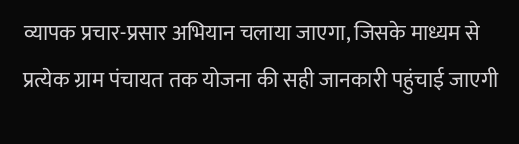व्यापक प्रचार-प्रसार अभियान चलाया जाएगा, जिसके माध्यम से प्रत्येक ग्राम पंचायत तक योजना की सही जानकारी पहुंचाई जाएगी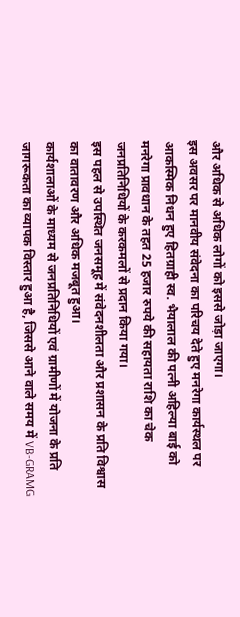और अधिक से अधिक लोगों को इससे जोड़ा जाएगा।
इस अवसर पर मानवीय संवेदना का परिचय देते हुए मनरेगा कार्यस्थल पर आकस्मिक निधन हुए हितग्राही स्व. भैयालाल की पत्नी अहिल्या बाई को मनरेगा प्रावधान के तहत 25 हजार रुपये की सहायता राशि का चेक जनप्रतिनिधियों के करकमलों से प्रदान किया गया।
इस पहल से उपस्थित जनसमूह में संवेदनशीलता और प्रशासन के प्रति विश्वास का वातावरण और अधिक मजबूत हुआ।
कार्यशालाओं के माध्यम से जनप्रतिनिधियों एवं ग्रामीणों में योजना के प्रति जागरूकता का व्यापक विस्तार हुआ है, जिससे आने वाले समय में VB-GRAMG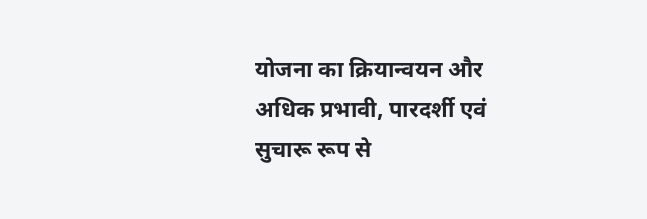योजना का क्रियान्वयन और अधिक प्रभावी, पारदर्शी एवं सुचारू रूप से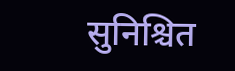सुनिश्चित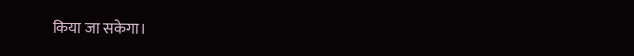किया जा सकेगा।